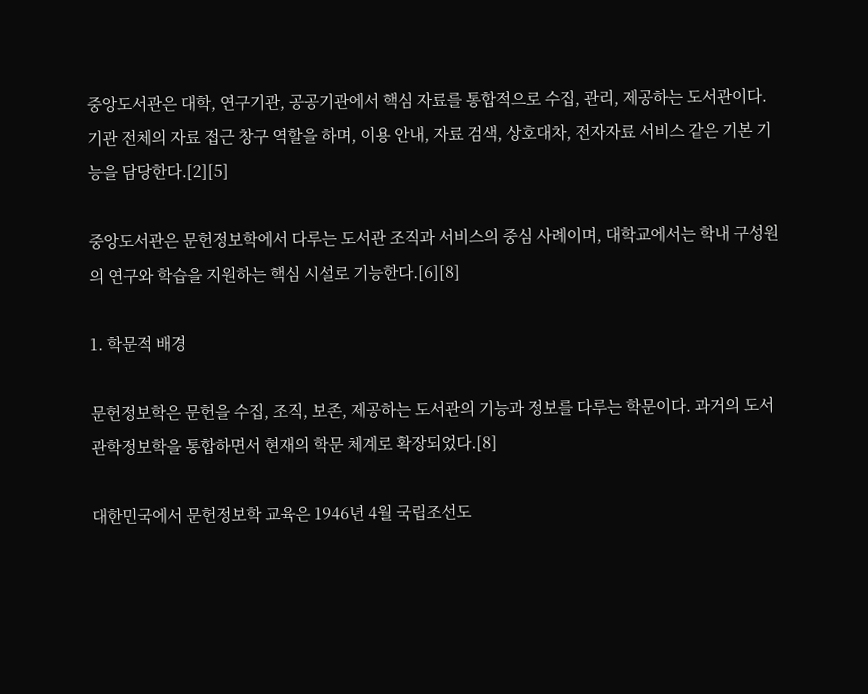중앙도서관은 대학, 연구기관, 공공기관에서 핵심 자료를 통합적으로 수집, 관리, 제공하는 도서관이다. 기관 전체의 자료 접근 창구 역할을 하며, 이용 안내, 자료 검색, 상호대차, 전자자료 서비스 같은 기본 기능을 담당한다.[2][5]

중앙도서관은 문헌정보학에서 다루는 도서관 조직과 서비스의 중심 사례이며, 대학교에서는 학내 구성원의 연구와 학습을 지원하는 핵심 시설로 기능한다.[6][8]

1. 학문적 배경

문헌정보학은 문헌을 수집, 조직, 보존, 제공하는 도서관의 기능과 정보를 다루는 학문이다. 과거의 도서관학정보학을 통합하면서 현재의 학문 체계로 확장되었다.[8]

대한민국에서 문헌정보학 교육은 1946년 4월 국립조선도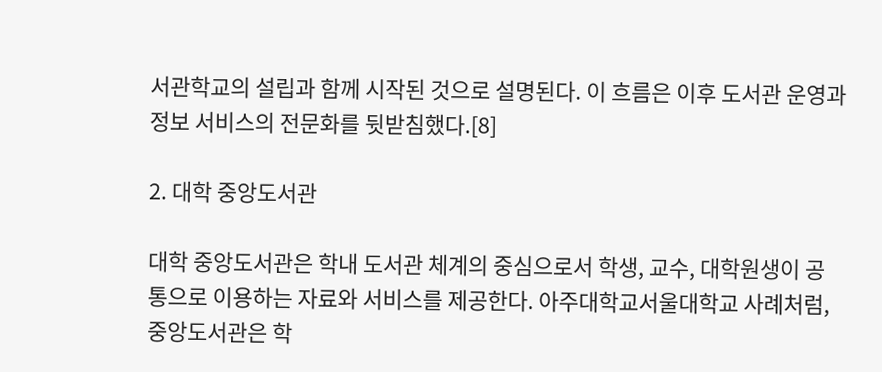서관학교의 설립과 함께 시작된 것으로 설명된다. 이 흐름은 이후 도서관 운영과 정보 서비스의 전문화를 뒷받침했다.[8]

2. 대학 중앙도서관

대학 중앙도서관은 학내 도서관 체계의 중심으로서 학생, 교수, 대학원생이 공통으로 이용하는 자료와 서비스를 제공한다. 아주대학교서울대학교 사례처럼, 중앙도서관은 학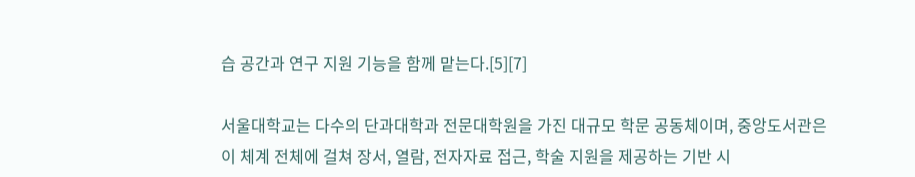습 공간과 연구 지원 기능을 함께 맡는다.[5][7]

서울대학교는 다수의 단과대학과 전문대학원을 가진 대규모 학문 공동체이며, 중앙도서관은 이 체계 전체에 걸쳐 장서, 열람, 전자자료 접근, 학술 지원을 제공하는 기반 시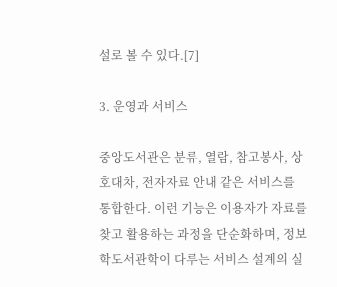설로 볼 수 있다.[7]

3. 운영과 서비스

중앙도서관은 분류, 열람, 참고봉사, 상호대차, 전자자료 안내 같은 서비스를 통합한다. 이런 기능은 이용자가 자료를 찾고 활용하는 과정을 단순화하며, 정보학도서관학이 다루는 서비스 설계의 실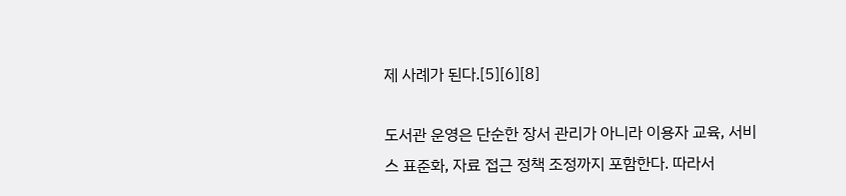제 사례가 된다.[5][6][8]

도서관 운영은 단순한 장서 관리가 아니라 이용자 교육, 서비스 표준화, 자료 접근 정책 조정까지 포함한다. 따라서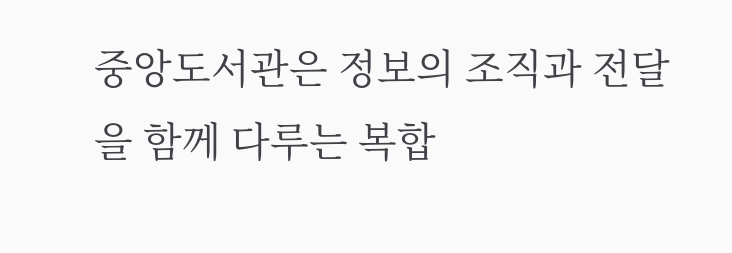중앙도서관은 정보의 조직과 전달을 함께 다루는 복합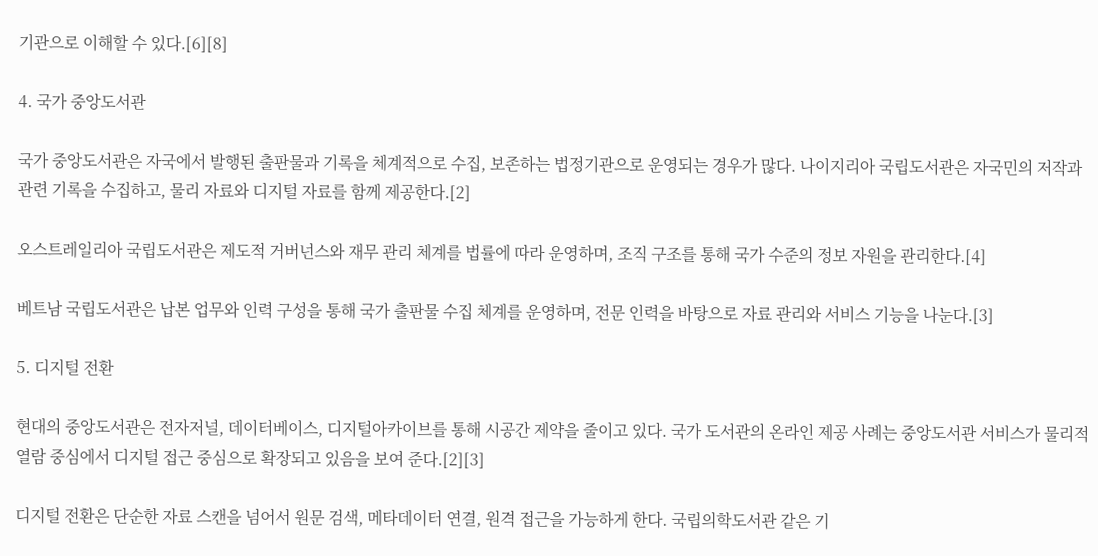기관으로 이해할 수 있다.[6][8]

4. 국가 중앙도서관

국가 중앙도서관은 자국에서 발행된 출판물과 기록을 체계적으로 수집, 보존하는 법정기관으로 운영되는 경우가 많다. 나이지리아 국립도서관은 자국민의 저작과 관련 기록을 수집하고, 물리 자료와 디지털 자료를 함께 제공한다.[2]

오스트레일리아 국립도서관은 제도적 거버넌스와 재무 관리 체계를 법률에 따라 운영하며, 조직 구조를 통해 국가 수준의 정보 자원을 관리한다.[4]

베트남 국립도서관은 납본 업무와 인력 구성을 통해 국가 출판물 수집 체계를 운영하며, 전문 인력을 바탕으로 자료 관리와 서비스 기능을 나눈다.[3]

5. 디지털 전환

현대의 중앙도서관은 전자저널, 데이터베이스, 디지털아카이브를 통해 시공간 제약을 줄이고 있다. 국가 도서관의 온라인 제공 사례는 중앙도서관 서비스가 물리적 열람 중심에서 디지털 접근 중심으로 확장되고 있음을 보여 준다.[2][3]

디지털 전환은 단순한 자료 스캔을 넘어서 원문 검색, 메타데이터 연결, 원격 접근을 가능하게 한다. 국립의학도서관 같은 기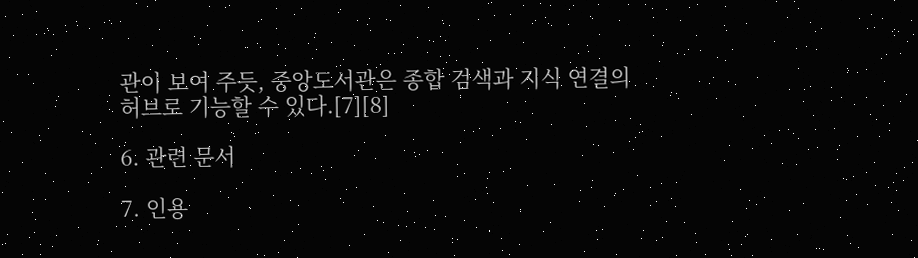관이 보여 주듯, 중앙도서관은 종합 검색과 지식 연결의 허브로 기능할 수 있다.[7][8]

6. 관련 문서

7. 인용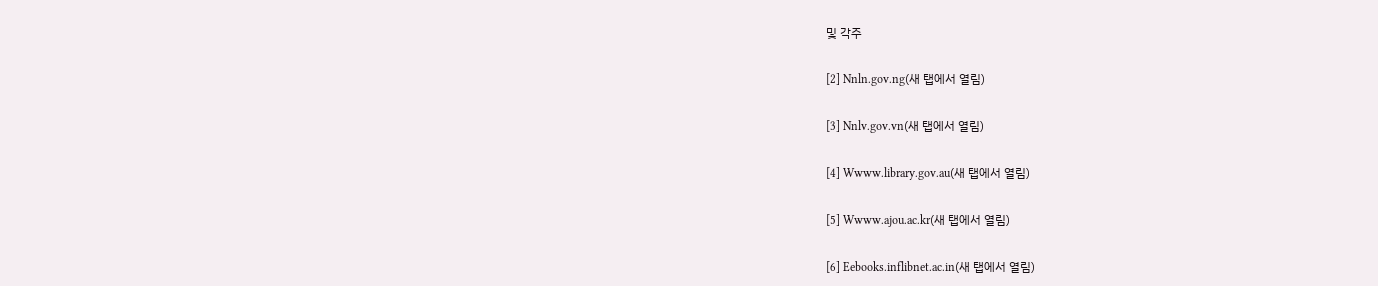및 각주

[2] Nnln.gov.ng(새 탭에서 열림)

[3] Nnlv.gov.vn(새 탭에서 열림)

[4] Wwww.library.gov.au(새 탭에서 열림)

[5] Wwww.ajou.ac.kr(새 탭에서 열림)

[6] Eebooks.inflibnet.ac.in(새 탭에서 열림)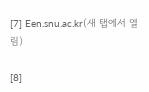[7] Een.snu.ac.kr(새 탭에서 열림)

[8]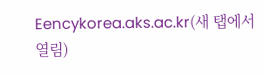Eencykorea.aks.ac.kr(새 탭에서 열림)